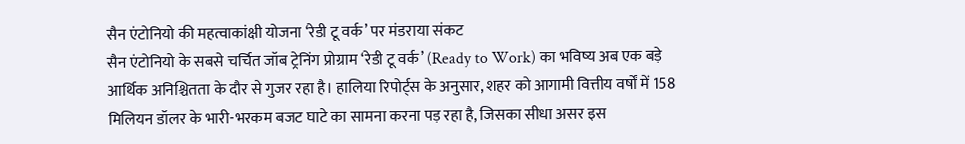सैन एंटोनियो की महत्वाकांक्षी योजना ‘रेडी टू वर्क’ पर मंडराया संकट
सैन एंटोनियो के सबसे चर्चित जॉब ट्रेनिंग प्रोग्राम ‘रेडी टू वर्क’ (Ready to Work) का भविष्य अब एक बड़े आर्थिक अनिश्चितता के दौर से गुजर रहा है। हालिया रिपोर्ट्स के अनुसार, शहर को आगामी वित्तीय वर्षों में 158 मिलियन डॉलर के भारी-भरकम बजट घाटे का सामना करना पड़ रहा है, जिसका सीधा असर इस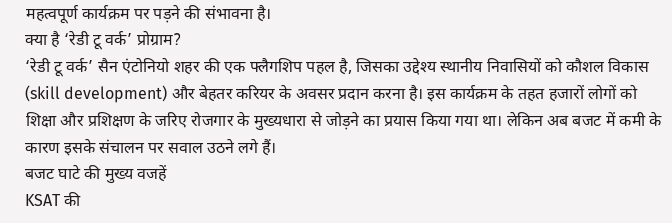महत्वपूर्ण कार्यक्रम पर पड़ने की संभावना है।
क्या है ‘रेडी टू वर्क’ प्रोग्राम?
‘रेडी टू वर्क’ सैन एंटोनियो शहर की एक फ्लैगशिप पहल है, जिसका उद्देश्य स्थानीय निवासियों को कौशल विकास (skill development) और बेहतर करियर के अवसर प्रदान करना है। इस कार्यक्रम के तहत हजारों लोगों को शिक्षा और प्रशिक्षण के जरिए रोजगार के मुख्यधारा से जोड़ने का प्रयास किया गया था। लेकिन अब बजट में कमी के कारण इसके संचालन पर सवाल उठने लगे हैं।
बजट घाटे की मुख्य वजहें
KSAT की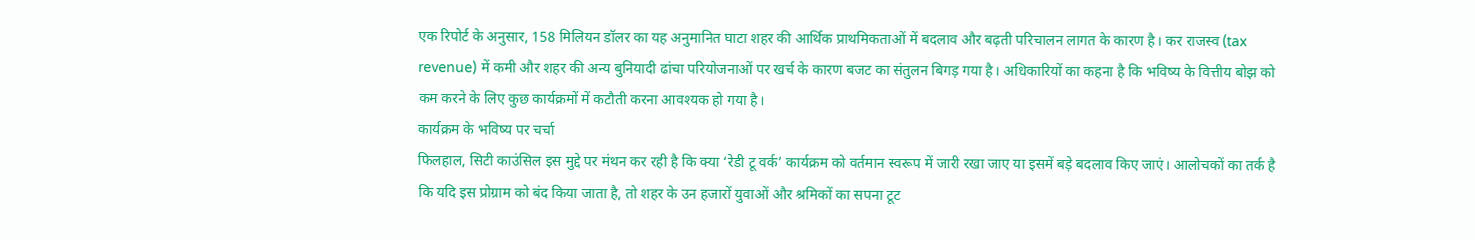एक रिपोर्ट के अनुसार, 158 मिलियन डॉलर का यह अनुमानित घाटा शहर की आर्थिक प्राथमिकताओं में बदलाव और बढ़ती परिचालन लागत के कारण है। कर राजस्व (tax revenue) में कमी और शहर की अन्य बुनियादी ढांचा परियोजनाओं पर खर्च के कारण बजट का संतुलन बिगड़ गया है। अधिकारियों का कहना है कि भविष्य के वित्तीय बोझ को कम करने के लिए कुछ कार्यक्रमों में कटौती करना आवश्यक हो गया है।
कार्यक्रम के भविष्य पर चर्चा
फिलहाल, सिटी काउंसिल इस मुद्दे पर मंथन कर रही है कि क्या ‘रेडी टू वर्क’ कार्यक्रम को वर्तमान स्वरूप में जारी रखा जाए या इसमें बड़े बदलाव किए जाएं। आलोचकों का तर्क है कि यदि इस प्रोग्राम को बंद किया जाता है, तो शहर के उन हजारों युवाओं और श्रमिकों का सपना टूट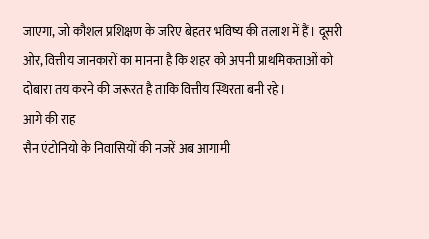जाएगा, जो कौशल प्रशिक्षण के जरिए बेहतर भविष्य की तलाश में हैं। दूसरी ओर, वित्तीय जानकारों का मानना है कि शहर को अपनी प्राथमिकताओं को दोबारा तय करने की जरूरत है ताकि वित्तीय स्थिरता बनी रहे।
आगे की राह
सैन एंटोनियो के निवासियों की नजरें अब आगामी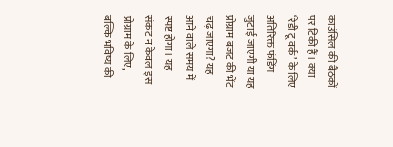काउंसिल की बैठकों पर टिकी हैं। क्या ‘रेडी टू वर्क’ के लिए अतिरिक्त फंडिंग जुटाई जाएगी या यह प्रोग्राम बजट की भेंट चढ़ जाएगा? यह आने वाले समय में स्पष्ट होगा। यह संकट न केवल इस प्रोग्राम के लिए, बल्कि भविष्य की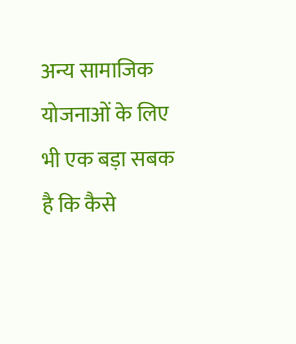अन्य सामाजिक योजनाओं के लिए भी एक बड़ा सबक है कि कैसे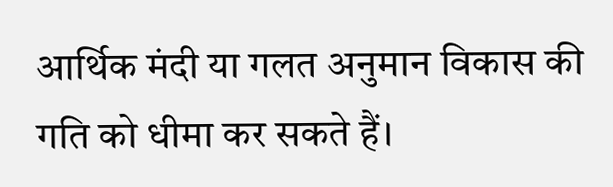आर्थिक मंदी या गलत अनुमान विकास की गति को धीमा कर सकते हैं।